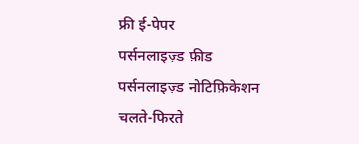फ्री ई-पेपर
पर्सनलाइज़्ड फ़ीड
पर्सनलाइज़्ड नोटिफ़िकेशन
चलते-फिरते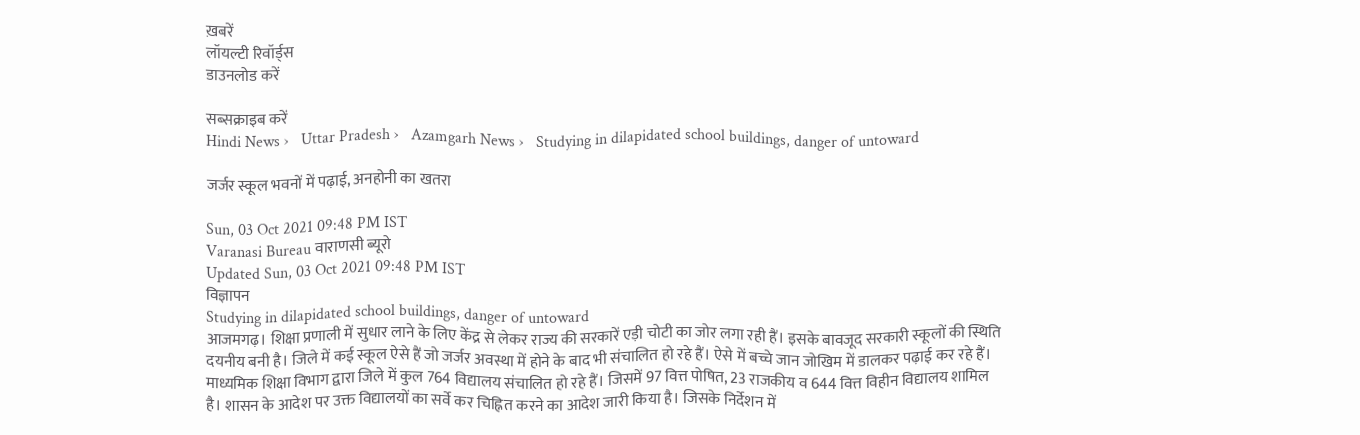ख़बरें
लॉयल्टी रिवॉर्ड्स
डाउनलोड करें

सब्सक्राइब करें
Hindi News ›   Uttar Pradesh ›   Azamgarh News ›   Studying in dilapidated school buildings, danger of untoward

जर्जर स्कूल भवनों में पढ़ाई, अनहोनी का खतरा

Sun, 03 Oct 2021 09:48 PM IST
Varanasi Bureau वाराणसी ब्यूरो
Updated Sun, 03 Oct 2021 09:48 PM IST
विज्ञापन
Studying in dilapidated school buildings, danger of untoward
आजमगढ़। शिक्षा प्रणाली में सुधार लाने के लिए केंद्र से लेकर राज्य की सरकारें एड़ी चोटी का जोर लगा रही हैं। इसके बावजूद सरकारी स्कूलों की स्थिति दयनीय बनी है। जिले में कई स्कूल ऐसे हैं जो जर्जर अवस्था में होने के बाद भी संचालित हो रहे हैं। ऐसे में बच्चे जान जोखिम में डालकर पढ़ाई कर रहे हैं। माध्यमिक शिक्षा विभाग द्वारा जिले में कुल 764 विद्यालय संचालित हो रहे हैं। जिसमें 97 वित्त पोषित, 23 राजकीय व 644 वित्त विहीन विद्यालय शामिल है। शासन के आदेश पर उक्त विद्यालयों का सर्वे कर चिह्नित करने का आदेश जारी किया है। जिसके निर्देशन में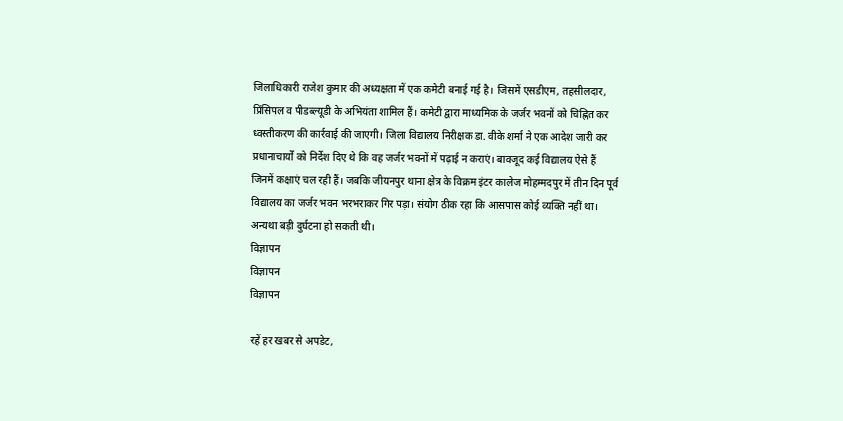जिलाधिकारी राजेश कुमार की अध्यक्षता में एक कमेटी बनाई गई है। जिसमें एसडीएम, तहसीलदार, प्रिंसिपल व पीडब्ल्यूडी के अभियंता शामिल हैं। कमेटी द्वारा माध्यमिक के जर्जर भवनों को चिह्नित कर ध्वस्तीकरण की कार्रवाई की जाएगी। जिला विद्यालय निरीक्षक डा. वीके शर्मा ने एक आदेश जारी कर प्रधानाचार्यों को निर्देश दिए थे कि वह जर्जर भवनों में पढ़ाई न कराएं। बावजूद कई विद्यालय ऐसे हैं जिनमें कक्षाएं चल रही हैं। जबकि जीयनपुर थाना क्षेत्र के विक्रम इंटर कालेज मोहम्मदपुर में तीन दिन पूर्व विद्यालय का जर्जर भवन भरभराकर गिर पड़ा। संयोग ठीक रहा कि आसपास कोई व्यक्ति नहीं था। अन्यथा बड़ी दुर्घटना हो सकती थी।
विज्ञापन
विज्ञापन
विज्ञापन

रहें हर खबर से अपडेट,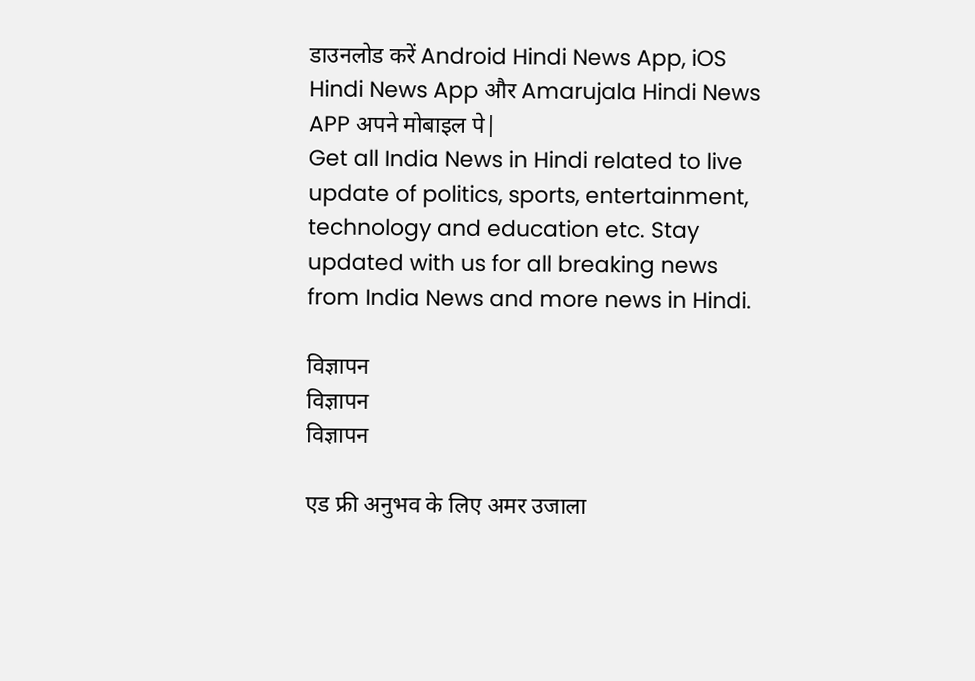डाउनलोड करें Android Hindi News App, iOS Hindi News App और Amarujala Hindi News APP अपने मोबाइल पे|
Get all India News in Hindi related to live update of politics, sports, entertainment, technology and education etc. Stay updated with us for all breaking news from India News and more news in Hindi.

विज्ञापन
विज्ञापन
विज्ञापन

एड फ्री अनुभव के लिए अमर उजाला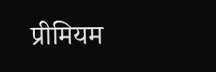प्रीमियम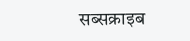सब्सक्राइब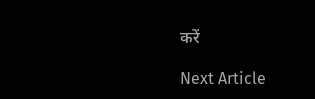करें

Next Article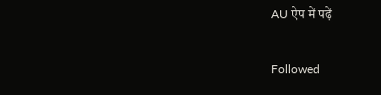AU ऐप में पढ़ें

Followed